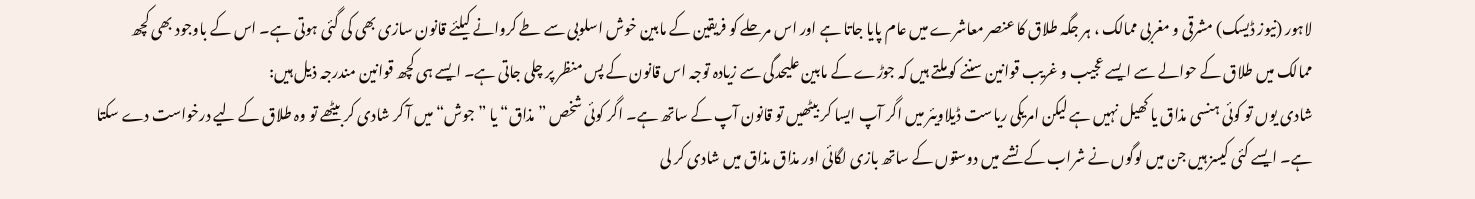لاہور (نیوز ڈیسک) مشرقی و مغربی ممالک ، ہر جگہ طلاق کا عنصر معاشرے میں عام پایا جاتا ہے اور اس مرحلے کو فریقین کے مابین خوش اسلوبی سے طے کروانے کیلئے قانون سازی بھی کی گئی ہوتی ہے۔ اس کے باوجود بھی کچھ ممالک میں طلاق کے حوالے سے ایسے عجیب و غریب قوانین سننے کو ملتے ہیں کہ جوڑے کے مابین علیحدگی سے زیادہ توجہ اس قانون کے پس منظر پر چلی جاتی ہے۔ ایسے ہی کچھ قوانین مندرجہ ذیل ہیں:
شادی یوں تو کوئی ہنسی مذاق یا کھیل نہیں ہے لیکن امریکی ریاست ڈیلاویئر میں اگر آپ ایسا کر بیٹھیں تو قانون آپ کے ساتھ ہے۔ اگر کوئی شخص ”مذاق“ یا ”جوش“ میں آ کر شادی کر بیٹھے تو وہ طلاق کے لیے درخواست دے سکتا ہے۔ ایسے کئی کیسز ہیں جن میں لوگوں نے شراب کے نشے میں دوستوں کے ساتھ بازی لگائی اور مذاق مذاق میں شادی کر لی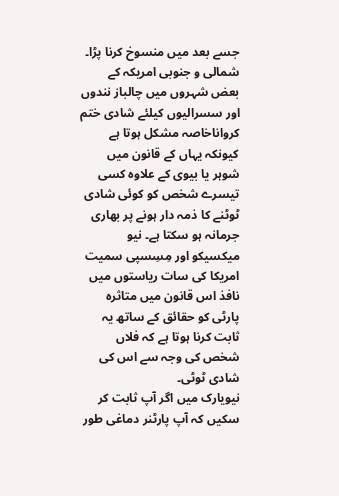جسے بعد میں منسوخ کرنا پڑا۔
شمالی و جنوبی امریکہ کے بعض شہروں میں چالباز نندوں اور سسرالیوں کیلئے شادی ختم کرواناخاصہ مشکل ہوتا ہے کیونکہ یہاں کے قانون میں شوہر یا بیوی کے علاوہ کسی تیسرے شخص کو کوئی شادی ٹوٹنے کا ذمہ دار ہونے پر بھاری جرمانہ ہو سکتا ہے۔ نیو میکسیکو اور مِسِسپی سمیت امریکا کی سات ریاستوں میں نافذ اس قانون میں متاثرہ پارٹی کو حقائق کے ساتھ یہ ثابت کرنا ہوتا ہے کہ فلاں شخص کی وجہ سے اس کی شادی ٹوٹی۔
نیویارک میں اگر آپ ثابت کر سکیں کہ آپ پارٹنر دماغی طور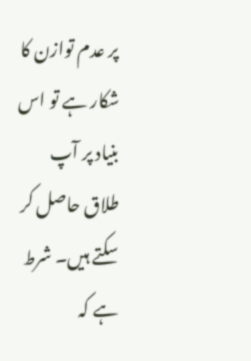پر عدم توازن کا شکار ہے تو اس بنیاد پر آپ طلاق حاصل کر سکتے ہیں۔ شرط ہے کہ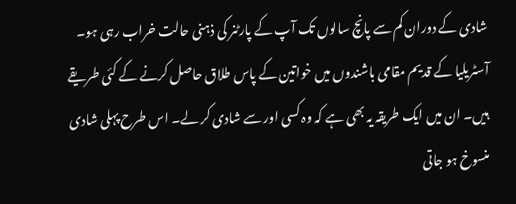شادی کے دوران کم سے پانچ سالوں تک آپ کے پارٹنر کی ذہنی حالت خراب رہی ہو۔
آسٹریلیا کے قدیم مقامی باشندوں میں خواتین کے پاس طلاق حاصل کرنے کے کئی طریقے ہیں۔ ان میں ایک طریقہ یہ بھی ہے کہ وہ کسی اور سے شادی کر لے۔ اس طرح پہلی شادی منسوخ ہو جاتی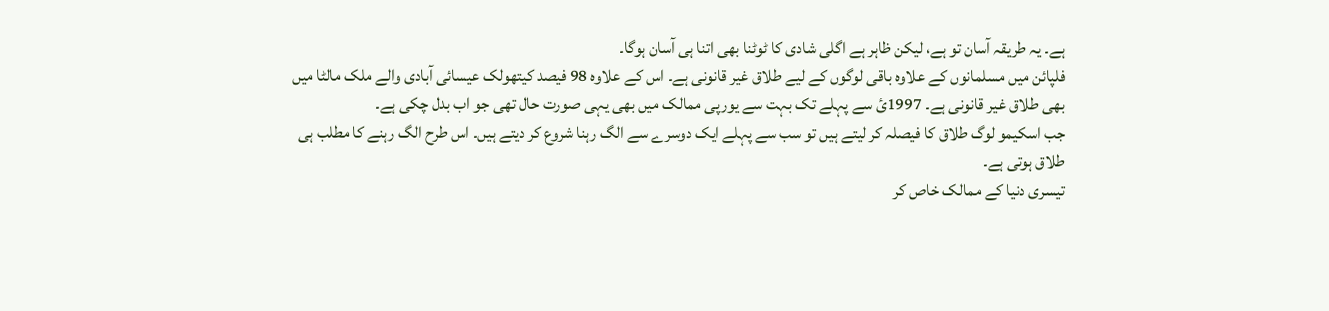ہے۔ یہ طریقہ آسان تو ہے، لیکن ظاہر ہے اگلی شادی کا ٹوٹنا بھی اتنا ہی آسان ہوگا۔
فلپائن میں مسلمانوں کے علاوہ باقی لوگوں کے لیے طلاق غیر قانونی ہے۔ اس کے علاوہ 98 فیصد کیتھولک عیسائی آبادی والے ملک مالٹا میں بھی طلاق غیر قانونی ہے۔ 1997ئ سے پہلے تک بہت سے یورپی ممالک میں بھی یہی صورت حال تھی جو اب بدل چکی ہے۔
جب اسکیمو لوگ طلاق کا فیصلہ کر لیتے ہیں تو سب سے پہلے ایک دوسرے سے الگ رہنا شروع کر دیتے ہیں۔ اس طرح الگ رہنے کا مطلب ہی طلاق ہوتی ہے۔
تیسری دنیا کے ممالک خاص کر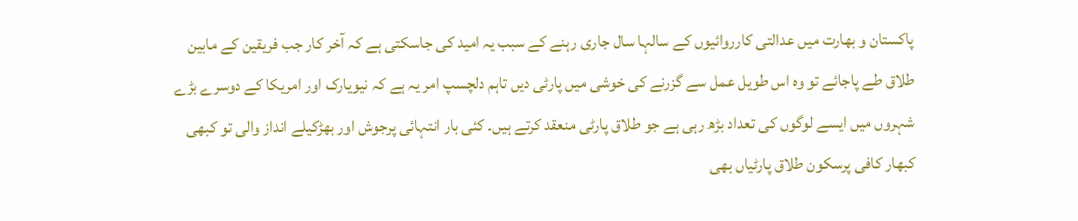پاکستان و بھارت میں عدالتی کارروائیوں کے سالہا سال جاری رہنے کے سبب یہ امید کی جاسکتی ہے کہ آخر کار جب فریقین کے مابین طلاق طے پاجائے تو وہ اس طویل عمل سے گزرنے کی خوشی میں پارٹی دیں تاہم دلچسپ امر یہ ہے کہ نیویارک اور امریکا کے دوسرے بڑے شہروں میں ایسے لوگوں کی تعداد بڑھ رہی ہے جو طلاق پارٹی منعقد کرتے ہیں۔ کئی بار انتہائی پرجوش اور بھڑکیلے انداز والی تو کبھی کبھار کافی پرسکون طلاق پارٹیاں بھی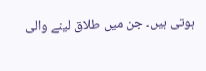ہوتی ہیں۔ جن میں طلاق لینے والی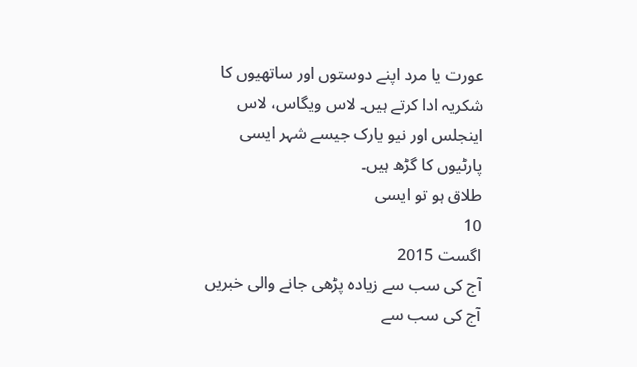عورت یا مرد اپنے دوستوں اور ساتھیوں کا شکریہ ادا کرتے ہیں۔ لاس ویگاس، لاس اینجلس اور نیو یارک جیسے شہر ایسی پارٹیوں کا گڑھ ہیں۔
طلاق ہو تو ایسی
10
اگست 2015
آج کی سب سے زیادہ پڑھی جانے والی خبریں
آج کی سب سے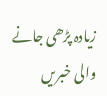زیادہ پڑھی جانے والی خبریں